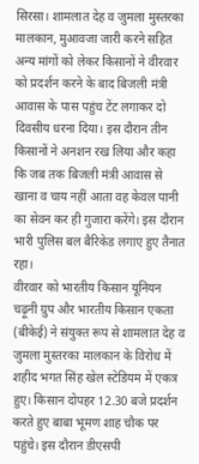सिरसा। शामलात देह व जुमला मुस्तरका मालकान, मुआवजा जारी करने सहित अन्य मांगों को लेकर किसानों ने वीरवार को प्रदर्शन करने के बाद बिजली मंत्री आवास के पास पहुंच टेंट लगाकर दो दिवसीय धरना दिया। इस दौरान तीन किसानों ने अनशन रख लिया और कहा कि जब तक बिजली मंत्री आवास से खाना व चाय नहीं आता वह केवल पानी का सेवन कर ही गुजारा करेंगे। इस दौरान भारी पुलिस बल बैरिकेड लगाए हुए तैनात रहा।
वीरवार को भारतीय किसान यूनियन चढ़ूनी ग्रुप और भारतीय किसान एकता (बीकेई) ने संयुक्त रूप से शामलात देह व जुमला मुस्तरका मालकान के विरोध में शहीद भगत सिंह खेल स्टेडियम में एकत्र हुए। किसान दोपहर 12.30 बजे प्रदर्शन करते हुए बाबा भूमण शाह चौक पर पहुंचे। इस दौरान डीएसपी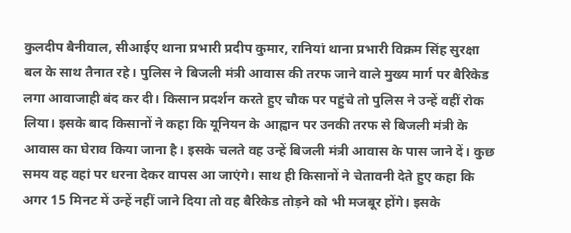कुलदीप बैनीवाल, सीआईए थाना प्रभारी प्रदीप कुमार, रानियां थाना प्रभारी विक्रम सिंह सुरक्षा बल के साथ तैनात रहे। पुलिस ने बिजली मंत्री आवास की तरफ जाने वाले मुख्य मार्ग पर बैरिकेड लगा आवाजाही बंद कर दी। किसान प्रदर्शन करते हुए चौक पर पहुंचे तो पुलिस ने उन्हें वहीं रोक लिया। इसके बाद किसानों ने कहा कि यूनियन के आह्वान पर उनकी तरफ से बिजली मंत्री के आवास का घेराव किया जाना है। इसके चलते वह उन्हें बिजली मंत्री आवास के पास जाने दें। कुछ समय वह वहां पर धरना देकर वापस आ जाएंगे। साथ ही किसानों ने चेतावनी देते हुए कहा कि अगर 15 मिनट में उन्हें नहीं जाने दिया तो वह बैरिकेड तोड़ने को भी मजबूर होंगे। इसके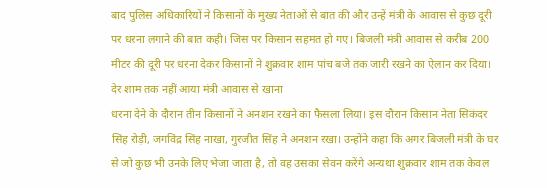बाद पुलिस अधिकारियों ने किसानों के मुख्य नेताओं से बात की और उन्हें मंत्री के आवास से कुछ दूरी पर धरना लगाने की बात कही। जिस पर किसान सहमत हो गए। बिजली मंत्री आवास से करीब 200 मीटर की दूरी पर धरना देकर किसानों ने शुक्रवार शाम पांच बजे तक जारी रखने का ऐलान कर दिया।
देर शाम तक नहीं आया मंत्री आवास से खाना
धरना देने के दौरान तीन किसानों ने अनशन रखने का फैसला लिया। इस दौरान किसान नेता सिकंदर सिंह रोड़ी, जगविंद्र सिंह नाखा, गुरजीत सिंह ने अनशन रखा। उन्होंने कहा कि अगर बिजली मंत्री के घर से जो कुछ भी उनके लिए भेजा जाता है, तो वह उसका सेवन करेंगे अन्यथा शुक्रवार शाम तक केवल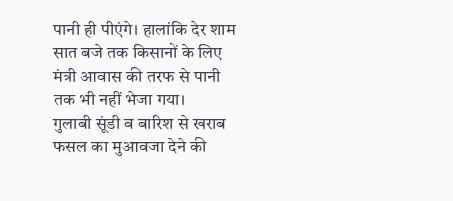पानी ही पीएंगे। हालांकि देर शाम सात बजे तक किसानों के लिए मंत्री आवास की तरफ से पानी तक भी नहीं भेजा गया।
गुलाबी सूंडी व बारिश से खराब फसल का मुआवजा देने की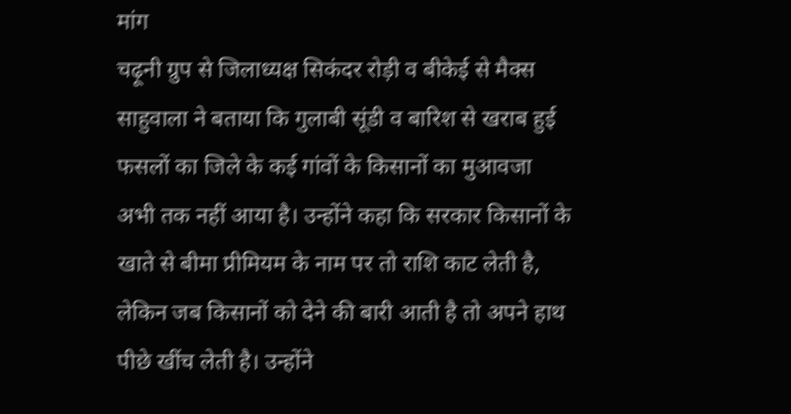मांग
चढ़ूनी ग्रुप से जिलाध्यक्ष सिकंदर रोड़ी व बीकेई से मैक्स साहुवाला ने बताया कि गुलाबी सूंडी व बारिश से खराब हुई फसलों का जिले के कई गांवों के किसानों का मुआवजा अभी तक नहीं आया है। उन्होंने कहा कि सरकार किसानों के खाते से बीमा प्रीमियम के नाम पर तो राशि काट लेती है, लेकिन जब किसानों को देने की बारी आती है तो अपने हाथ पीछे खींच लेती है। उन्होंने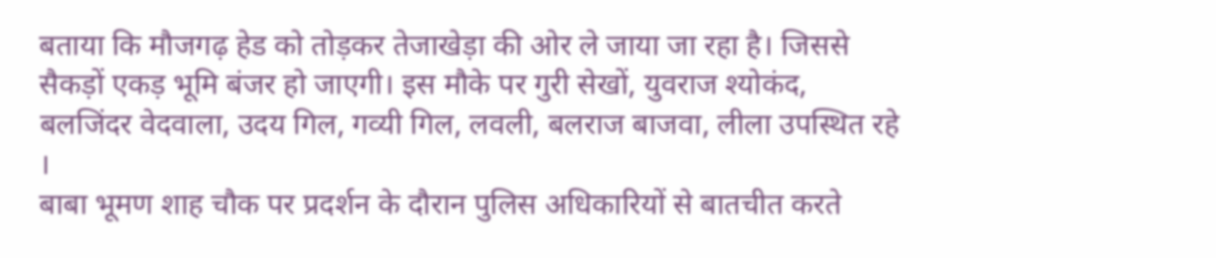बताया कि मौजगढ़ हेड को तोड़कर तेजाखेड़ा की ओर ले जाया जा रहा है। जिससे सैकड़ों एकड़ भूमि बंजर हो जाएगी। इस मौके पर गुरी सेखों, युवराज श्योकंद, बलजिंदर वेदवाला, उदय गिल, गव्यी गिल, लवली, बलराज बाजवा, लीला उपस्थित रहे ।
बाबा भूमण शाह चौक पर प्रदर्शन के दौरान पुलिस अधिकारियों से बातचीत करते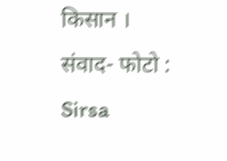किसान । संवाद- फोटो : Sirsa